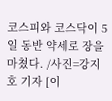코스피와 코스닥이 5일 동반 약세로 장을 마쳤다. /사진=강지호 기자 [이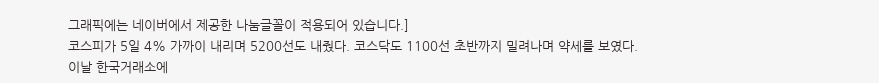그래픽에는 네이버에서 제공한 나눔글꼴이 적용되어 있습니다.]
코스피가 5일 4% 가까이 내리며 5200선도 내줬다. 코스닥도 1100선 초반까지 밀려나며 약세를 보였다.
이날 한국거래소에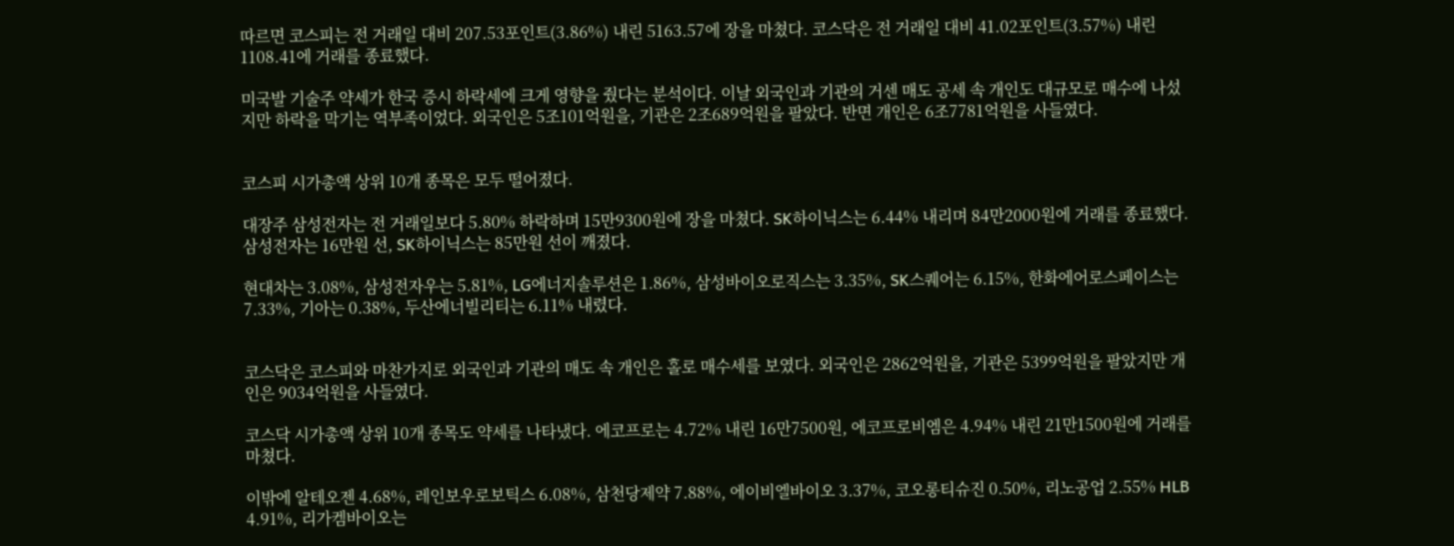따르면 코스피는 전 거래일 대비 207.53포인트(3.86%) 내린 5163.57에 장을 마쳤다. 코스닥은 전 거래일 대비 41.02포인트(3.57%) 내린 1108.41에 거래를 종료했다.

미국발 기술주 약세가 한국 증시 하락세에 크게 영향을 줬다는 분석이다. 이날 외국인과 기관의 거센 매도 공세 속 개인도 대규모로 매수에 나섰지만 하락을 막기는 역부족이었다. 외국인은 5조101억원을, 기관은 2조689억원을 팔았다. 반면 개인은 6조7781억원을 사들였다.


코스피 시가총액 상위 10개 종목은 모두 떨어졌다.

대장주 삼성전자는 전 거래일보다 5.80% 하락하며 15만9300원에 장을 마쳤다. SK하이닉스는 6.44% 내리며 84만2000원에 거래를 종료했다. 삼성전자는 16만원 선, SK하이닉스는 85만원 선이 깨졌다.

현대차는 3.08%, 삼성전자우는 5.81%, LG에너지솔루션은 1.86%, 삼성바이오로직스는 3.35%, SK스퀘어는 6.15%, 한화에어로스페이스는 7.33%, 기아는 0.38%, 두산에너빌리티는 6.11% 내렸다.


코스닥은 코스피와 마찬가지로 외국인과 기관의 매도 속 개인은 홀로 매수세를 보였다. 외국인은 2862억원을, 기관은 5399억원을 팔았지만 개인은 9034억원을 사들였다.

코스닥 시가총액 상위 10개 종목도 약세를 나타냈다. 에코프로는 4.72% 내린 16만7500원, 에코프로비엠은 4.94% 내린 21만1500원에 거래를 마쳤다.

이밖에 알테오젠 4.68%, 레인보우로보틱스 6.08%, 삼천당제약 7.88%, 에이비엘바이오 3.37%, 코오롱티슈진 0.50%, 리노공업 2.55% HLB 4.91%, 리가켐바이오는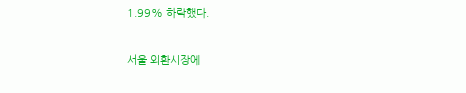1.99% 하락했다.

서울 외환시장에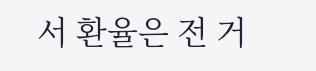서 환율은 전 거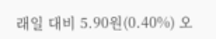래일 대비 5.90원(0.40%) 오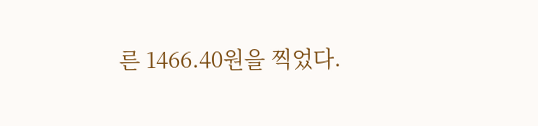른 1466.40원을 찍었다.